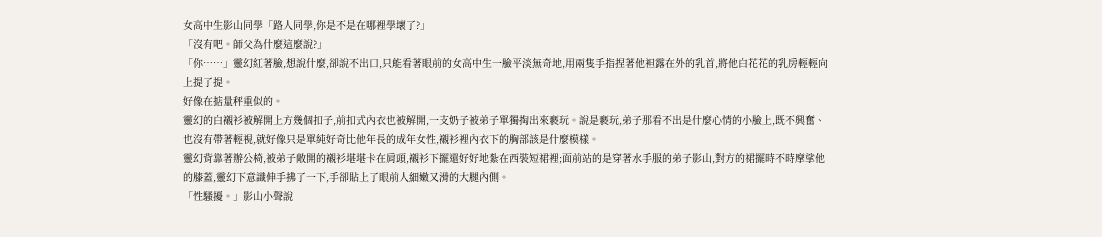女高中生影山同學「路人同學,你是不是在哪裡學壞了?」
「沒有吧。師父為什麼這麼說?」
「你……」靈幻紅著臉,想說什麼,卻說不出口,只能看著眼前的女高中生一臉平淡無奇地,用兩隻手指捏著他袒露在外的乳首,將他白花花的乳房輕輕向上提了提。
好像在掂量秤重似的。
靈幻的白襯衫被解開上方幾個扣子,前扣式內衣也被解開,一支奶子被弟子單獨掏出來褻玩。說是褻玩,弟子那看不出是什麼心情的小臉上,既不興奮、也沒有帶著輕視,就好像只是單純好奇比他年長的成年女性,襯衫裡內衣下的胸部該是什麼模樣。
靈幻背靠著辦公椅,被弟子敞開的襯衫堪堪卡在肩頭,襯衫下擺還好好地紮在西裝短裙裡;面前站的是穿著水手服的弟子影山,對方的裙擺時不時摩挲他的膝蓋,靈幻下意識伸手拂了一下,手卻貼上了眼前人細嫩又滑的大腿內側。
「性騷擾。」影山小聲說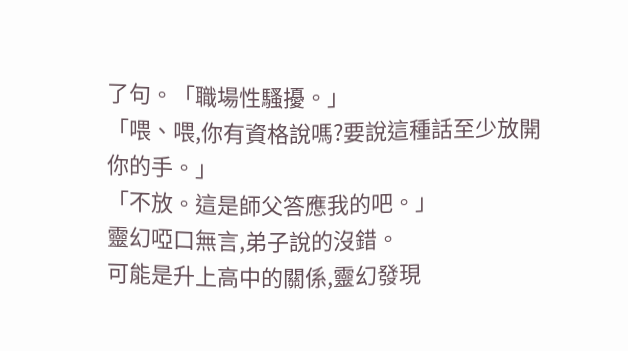了句。「職場性騷擾。」
「喂、喂,你有資格說嗎?要說這種話至少放開你的手。」
「不放。這是師父答應我的吧。」
靈幻啞口無言,弟子說的沒錯。
可能是升上高中的關係,靈幻發現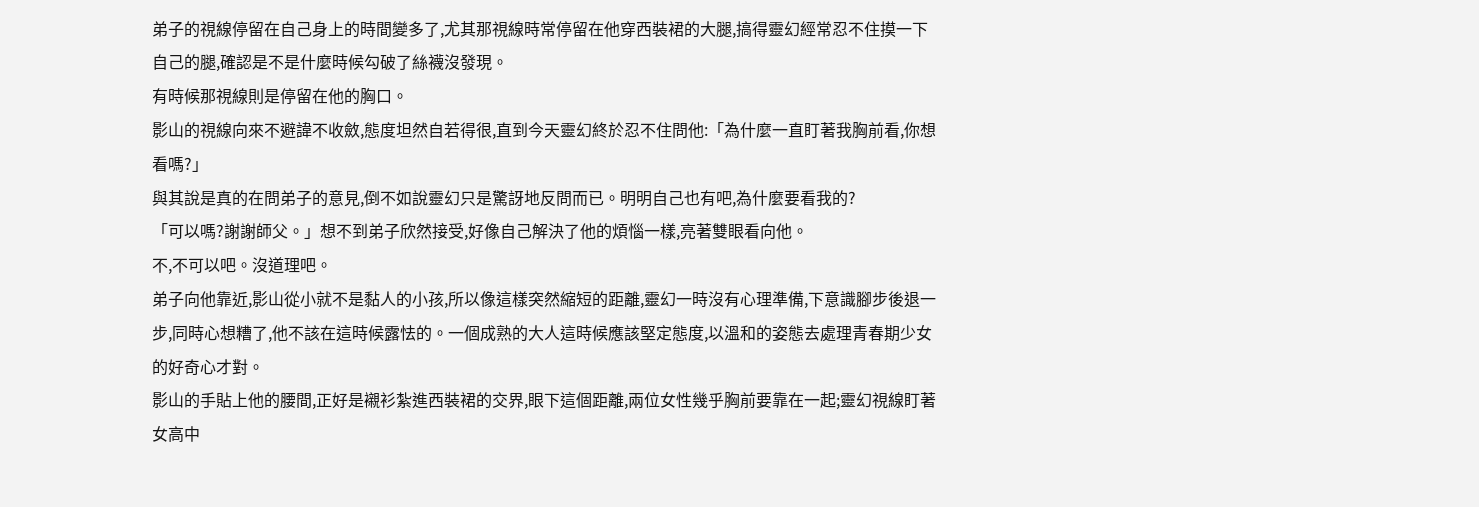弟子的視線停留在自己身上的時間變多了,尤其那視線時常停留在他穿西裝裙的大腿,搞得靈幻經常忍不住摸一下自己的腿,確認是不是什麼時候勾破了絲襪沒發現。
有時候那視線則是停留在他的胸口。
影山的視線向來不避諱不收斂,態度坦然自若得很,直到今天靈幻終於忍不住問他:「為什麼一直盯著我胸前看,你想看嗎?」
與其說是真的在問弟子的意見,倒不如說靈幻只是驚訝地反問而已。明明自己也有吧,為什麼要看我的?
「可以嗎?謝謝師父。」想不到弟子欣然接受,好像自己解決了他的煩惱一樣,亮著雙眼看向他。
不,不可以吧。沒道理吧。
弟子向他靠近,影山從小就不是黏人的小孩,所以像這樣突然縮短的距離,靈幻一時沒有心理準備,下意識腳步後退一步,同時心想糟了,他不該在這時候露怯的。一個成熟的大人這時候應該堅定態度,以溫和的姿態去處理青春期少女的好奇心才對。
影山的手貼上他的腰間,正好是襯衫紮進西裝裙的交界,眼下這個距離,兩位女性幾乎胸前要靠在一起;靈幻視線盯著女高中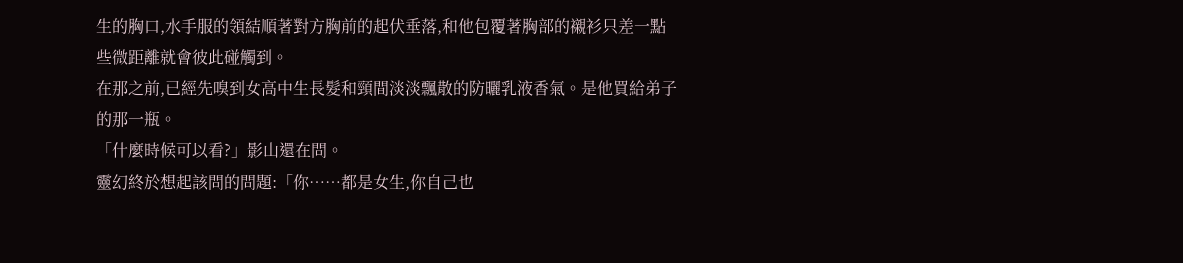生的胸口,水手服的領結順著對方胸前的起伏垂落,和他包覆著胸部的襯衫只差一點些微距離就會彼此碰觸到。
在那之前,已經先嗅到女高中生長髮和頸間淡淡飄散的防曬乳液香氣。是他買給弟子的那一瓶。
「什麼時候可以看?」影山還在問。
靈幻終於想起該問的問題:「你……都是女生,你自己也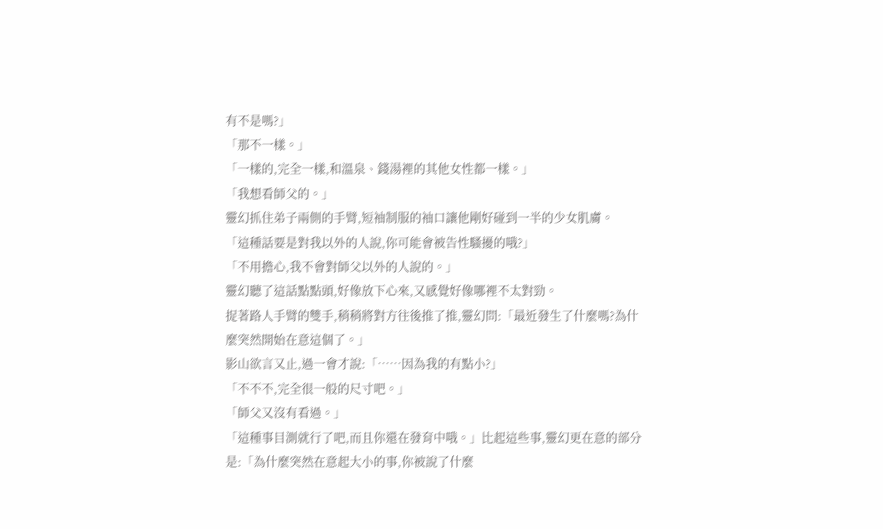有不是嗎?」
「那不一樣。」
「一樣的,完全一樣,和溫泉、錢湯裡的其他女性都一樣。」
「我想看師父的。」
靈幻抓住弟子兩側的手臂,短袖制服的袖口讓他剛好碰到一半的少女肌膚。
「這種話要是對我以外的人說,你可能會被告性騷擾的哦?」
「不用擔心,我不會對師父以外的人說的。」
靈幻聽了這話點點頭,好像放下心來,又感覺好像哪裡不太對勁。
捉著路人手臂的雙手,稍稍將對方往後推了推,靈幻問:「最近發生了什麼嗎?為什麼突然開始在意這個了。」
影山欲言又止,過一會才說:「……因為我的有點小?」
「不不不,完全很一般的尺寸吧。」
「師父又沒有看過。」
「這種事目測就行了吧,而且你還在發育中哦。」比起這些事,靈幻更在意的部分是:「為什麼突然在意起大小的事,你被說了什麼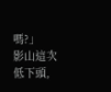嗎?」
影山這次低下頭,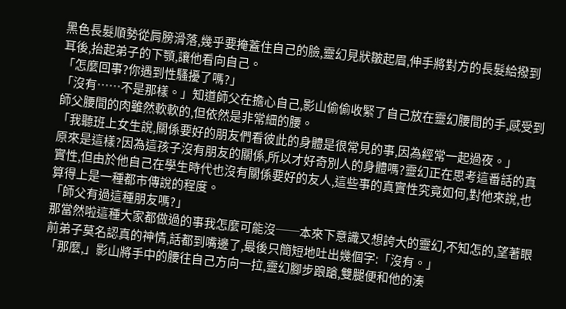黑色長髮順勢從肩膀滑落,幾乎要掩蓋住自己的臉,靈幻見狀皺起眉,伸手將對方的長髮給撥到耳後,抬起弟子的下顎,讓他看向自己。
「怎麼回事?你遇到性騷擾了嗎?」
「沒有……不是那樣。」知道師父在擔心自己,影山偷偷收緊了自己放在靈幻腰間的手,感受到師父腰間的肉雖然軟軟的,但依然是非常細的腰。
「我聽班上女生說,關係要好的朋友們看彼此的身體是很常見的事,因為經常一起過夜。」
原來是這樣?因為這孩子沒有朋友的關係,所以才好奇別人的身體嗎?靈幻正在思考這番話的真實性,但由於他自己在學生時代也沒有關係要好的友人,這些事的真實性究竟如何,對他來說,也算得上是一種都市傳說的程度。
「師父有過這種朋友嗎?」
那當然啦這種大家都做過的事我怎麼可能沒──本來下意識又想誇大的靈幻,不知怎的,望著眼前弟子莫名認真的神情,話都到嘴邊了,最後只簡短地吐出幾個字:「沒有。」
「那麼,」影山將手中的腰往自己方向一拉,靈幻腳步踉蹌,雙腿便和他的湊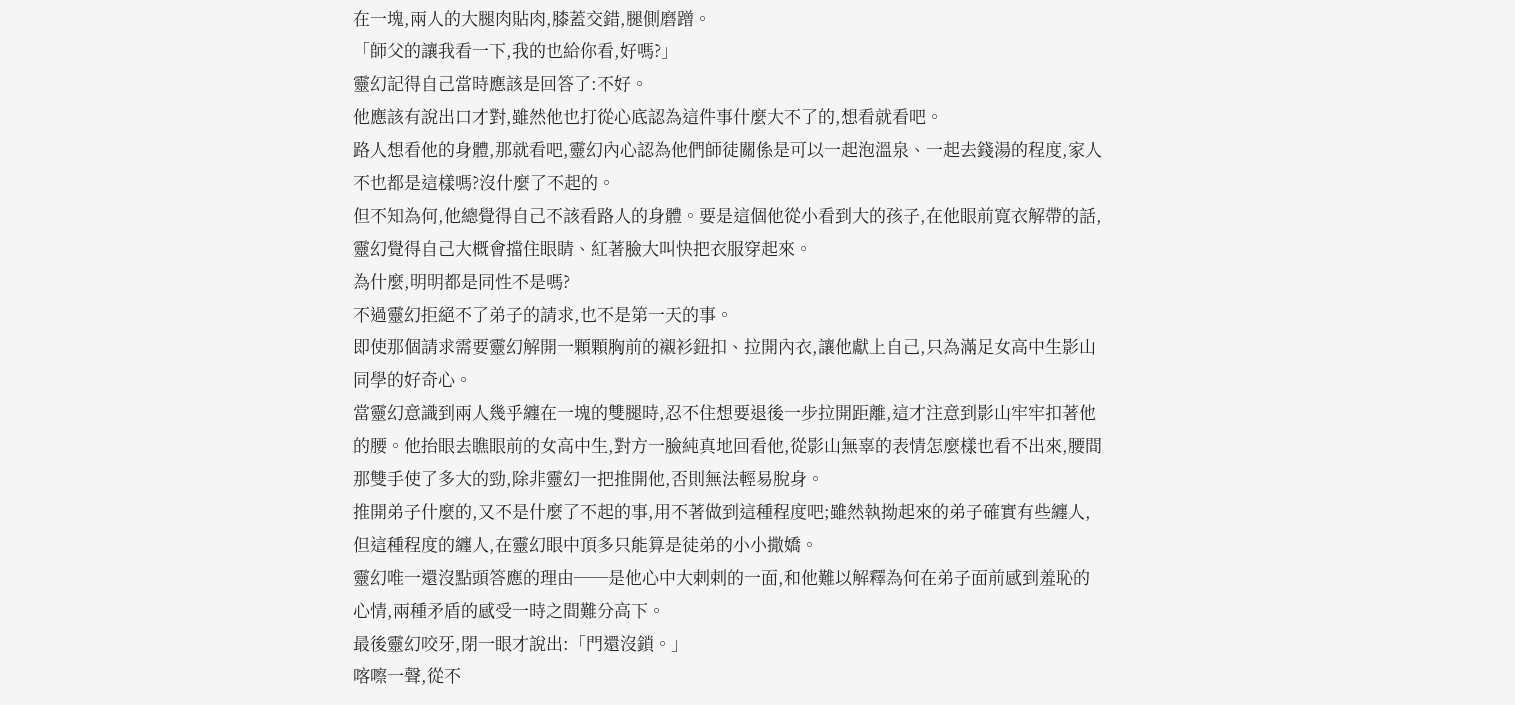在一塊,兩人的大腿肉貼肉,膝蓋交錯,腿側磨蹭。
「師父的讓我看一下,我的也給你看,好嗎?」
靈幻記得自己當時應該是回答了:不好。
他應該有說出口才對,雖然他也打從心底認為這件事什麼大不了的,想看就看吧。
路人想看他的身體,那就看吧,靈幻內心認為他們師徒關係是可以一起泡溫泉、一起去錢湯的程度,家人不也都是這樣嗎?沒什麼了不起的。
但不知為何,他總覺得自己不該看路人的身體。要是這個他從小看到大的孩子,在他眼前寬衣解帶的話,靈幻覺得自己大概會擋住眼睛、紅著臉大叫快把衣服穿起來。
為什麼,明明都是同性不是嗎?
不過靈幻拒絕不了弟子的請求,也不是第一天的事。
即使那個請求需要靈幻解開一顆顆胸前的襯衫鈕扣、拉開內衣,讓他獻上自己,只為滿足女高中生影山同學的好奇心。
當靈幻意識到兩人幾乎纏在一塊的雙腿時,忍不住想要退後一步拉開距離,這才注意到影山牢牢扣著他的腰。他抬眼去瞧眼前的女高中生,對方一臉純真地回看他,從影山無辜的表情怎麼樣也看不出來,腰間那雙手使了多大的勁,除非靈幻一把推開他,否則無法輕易脫身。
推開弟子什麼的,又不是什麼了不起的事,用不著做到這種程度吧;雖然執拗起來的弟子確實有些纏人,但這種程度的纏人,在靈幻眼中頂多只能算是徒弟的小小撒嬌。
靈幻唯一還沒點頭答應的理由──是他心中大剌剌的一面,和他難以解釋為何在弟子面前感到羞恥的心情,兩種矛盾的感受一時之間難分高下。
最後靈幻咬牙,閉一眼才說出:「門還沒鎖。」
喀嚓一聲,從不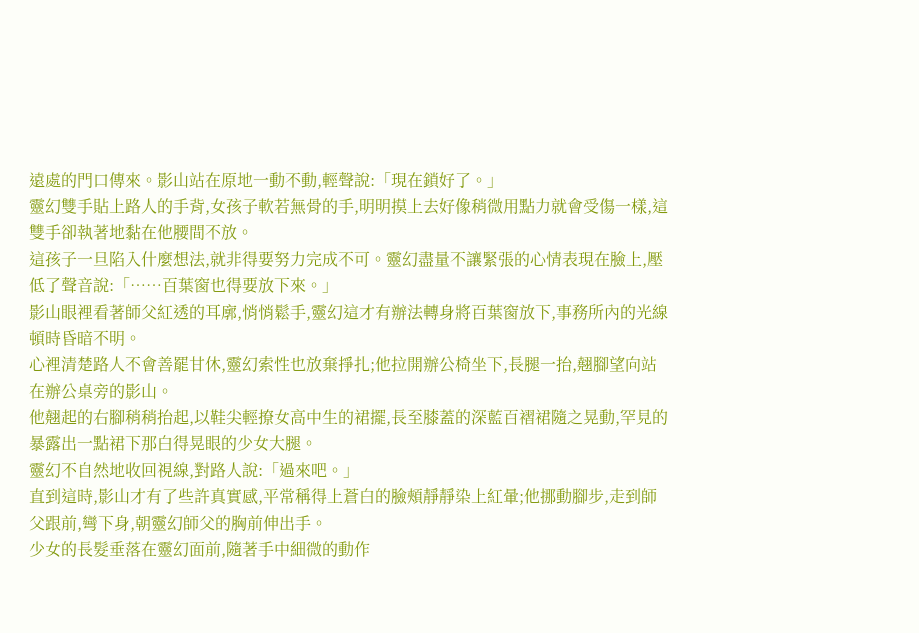遠處的門口傳來。影山站在原地一動不動,輕聲說:「現在鎖好了。」
靈幻雙手貼上路人的手背,女孩子軟若無骨的手,明明摸上去好像稍微用點力就會受傷一樣,這雙手卻執著地黏在他腰間不放。
這孩子一旦陷入什麼想法,就非得要努力完成不可。靈幻盡量不讓緊張的心情表現在臉上,壓低了聲音說:「……百葉窗也得要放下來。」
影山眼裡看著師父紅透的耳廓,悄悄鬆手,靈幻這才有辦法轉身將百葉窗放下,事務所內的光線頓時昏暗不明。
心裡清楚路人不會善罷甘休,靈幻索性也放棄掙扎;他拉開辦公椅坐下,長腿一抬,翹腳望向站在辦公桌旁的影山。
他翹起的右腳稍稍抬起,以鞋尖輕撩女高中生的裙擺,長至膝蓋的深藍百褶裙隨之晃動,罕見的暴露出一點裙下那白得晃眼的少女大腿。
靈幻不自然地收回視線,對路人說:「過來吧。」
直到這時,影山才有了些許真實感,平常稱得上蒼白的臉頰靜靜染上紅暈;他挪動腳步,走到師父跟前,彎下身,朝靈幻師父的胸前伸出手。
少女的長髮垂落在靈幻面前,隨著手中細微的動作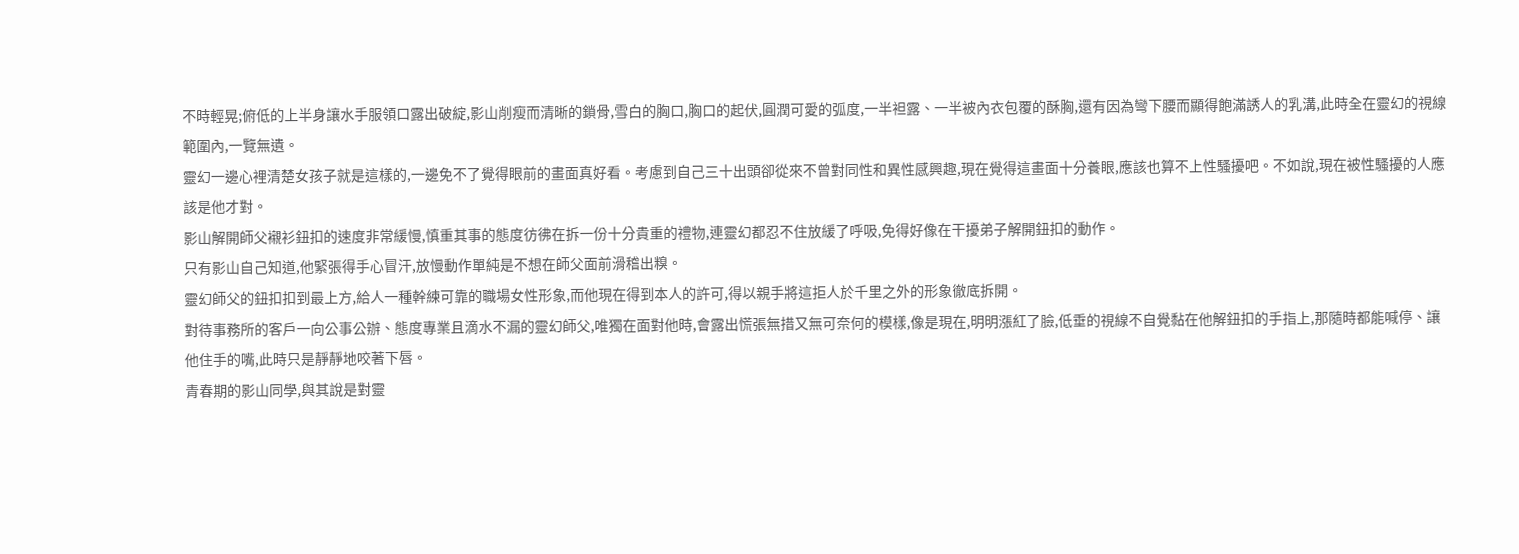不時輕晃;俯低的上半身讓水手服領口露出破綻,影山削瘦而清晰的鎖骨,雪白的胸口,胸口的起伏,圓潤可愛的弧度,一半袒露、一半被內衣包覆的酥胸,還有因為彎下腰而顯得飽滿誘人的乳溝,此時全在靈幻的視線範圍內,一覽無遺。
靈幻一邊心裡清楚女孩子就是這樣的,一邊免不了覺得眼前的畫面真好看。考慮到自己三十出頭卻從來不曾對同性和異性感興趣,現在覺得這畫面十分養眼,應該也算不上性騷擾吧。不如說,現在被性騷擾的人應該是他才對。
影山解開師父襯衫鈕扣的速度非常緩慢,慎重其事的態度彷彿在拆一份十分貴重的禮物,連靈幻都忍不住放緩了呼吸,免得好像在干擾弟子解開鈕扣的動作。
只有影山自己知道,他緊張得手心冒汗,放慢動作單純是不想在師父面前滑稽出糗。
靈幻師父的鈕扣扣到最上方,給人一種幹練可靠的職場女性形象,而他現在得到本人的許可,得以親手將這拒人於千里之外的形象徹底拆開。
對待事務所的客戶一向公事公辦、態度專業且滴水不漏的靈幻師父,唯獨在面對他時,會露出慌張無措又無可奈何的模樣,像是現在,明明漲紅了臉,低垂的視線不自覺黏在他解鈕扣的手指上,那隨時都能喊停、讓他住手的嘴,此時只是靜靜地咬著下唇。
青春期的影山同學,與其說是對靈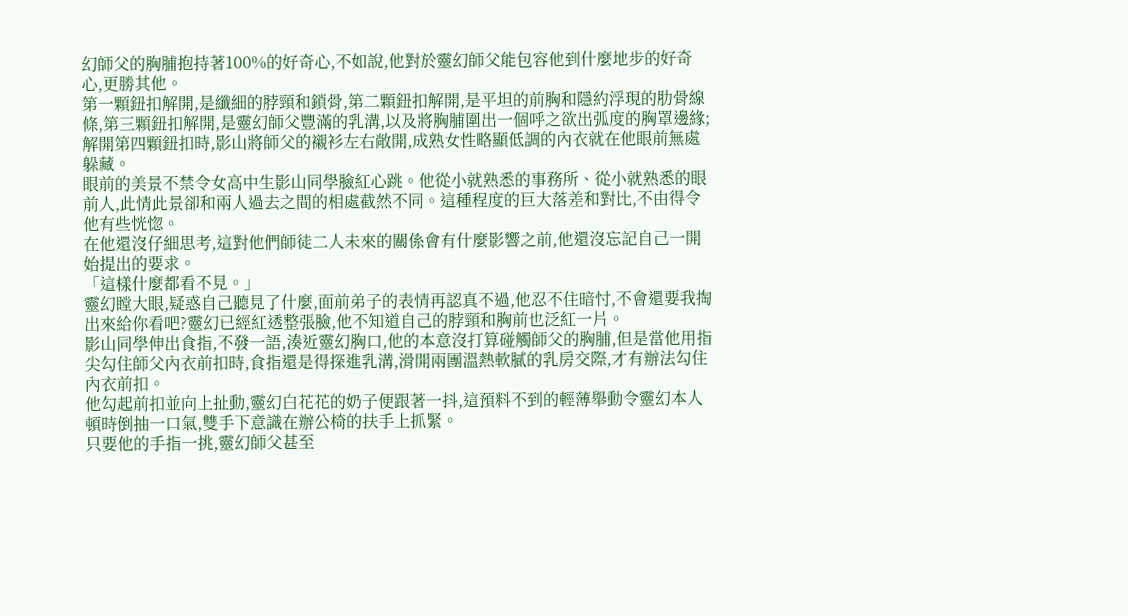幻師父的胸脯抱持著100%的好奇心,不如說,他對於靈幻師父能包容他到什麼地步的好奇心,更勝其他。
第一顆鈕扣解開,是纖細的脖頸和鎖骨,第二顆鈕扣解開,是平坦的前胸和隱約浮現的肋骨線條,第三顆鈕扣解開,是靈幻師父豐滿的乳溝,以及將胸脯圍出一個呼之欲出弧度的胸罩邊緣;解開第四顆鈕扣時,影山將師父的襯衫左右敞開,成熟女性略顯低調的內衣就在他眼前無處躲藏。
眼前的美景不禁令女高中生影山同學臉紅心跳。他從小就熟悉的事務所、從小就熟悉的眼前人,此情此景卻和兩人過去之間的相處截然不同。這種程度的巨大落差和對比,不由得令他有些恍惚。
在他還沒仔細思考,這對他們師徒二人未來的關係會有什麼影響之前,他還沒忘記自己一開始提出的要求。
「這樣什麼都看不見。」
靈幻瞠大眼,疑惑自己聽見了什麼,面前弟子的表情再認真不過,他忍不住暗忖,不會還要我掏出來給你看吧?靈幻已經紅透整張臉,他不知道自己的脖頸和胸前也泛紅一片。
影山同學伸出食指,不發一語,湊近靈幻胸口,他的本意沒打算碰觸師父的胸脯,但是當他用指尖勾住師父內衣前扣時,食指還是得探進乳溝,滑開兩團溫熱軟膩的乳房交際,才有辦法勾住內衣前扣。
他勾起前扣並向上扯動,靈幻白花花的奶子便跟著一抖,這預料不到的輕薄舉動令靈幻本人頓時倒抽一口氣,雙手下意識在辦公椅的扶手上抓緊。
只要他的手指一挑,靈幻師父甚至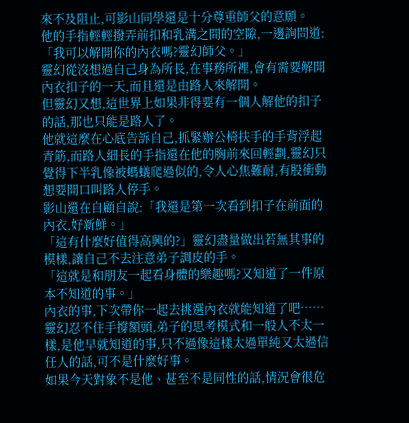來不及阻止,可影山同學還是十分尊重師父的意願。
他的手指輕輕撥弄前扣和乳溝之間的空隙,一邊詢問道:「我可以解開你的內衣嗎?靈幻師父。」
靈幻從沒想過自己身為所長,在事務所裡,會有需要解開內衣扣子的一天,而且還是由路人來解開。
但靈幻又想,這世界上如果非得要有一個人解他的扣子的話,那也只能是路人了。
他就這麼在心底告訴自己,抓緊辦公椅扶手的手背浮起青筋,而路人細長的手指還在他的胸前來回輕劃,靈幻只覺得下半乳像被螞蟻爬過似的,令人心焦難耐,有股衝動想要開口叫路人停手。
影山還在自顧自說:「我還是第一次看到扣子在前面的內衣,好新鮮。」
「這有什麼好值得高興的?」靈幻盡量做出若無其事的模樣,讓自己不去注意弟子調皮的手。
「這就是和朋友一起看身體的樂趣嗎?又知道了一件原本不知道的事。」
內衣的事,下次帶你一起去挑選內衣就能知道了吧……靈幻忍不住手撐額頭,弟子的思考模式和一般人不太一樣,是他早就知道的事,只不過像這樣太過單純又太過信任人的話,可不是什麼好事。
如果今天對象不是他、甚至不是同性的話,情況會很危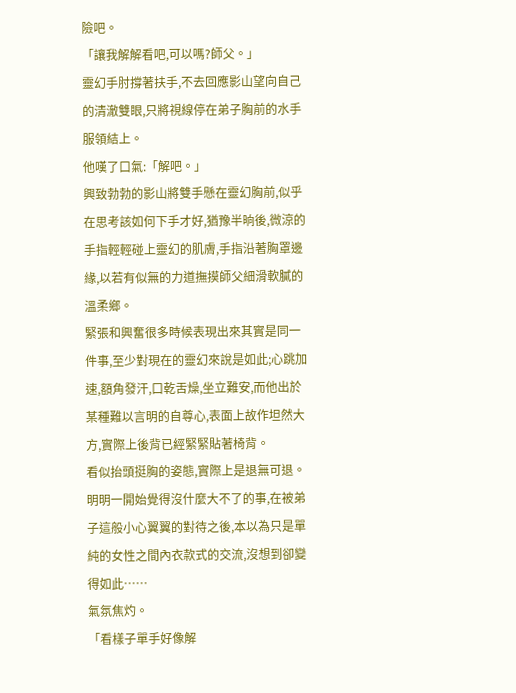險吧。
「讓我解解看吧,可以嗎?師父。」
靈幻手肘撐著扶手,不去回應影山望向自己的清澈雙眼,只將視線停在弟子胸前的水手服領結上。
他嘆了口氣:「解吧。」
興致勃勃的影山將雙手懸在靈幻胸前,似乎在思考該如何下手才好,猶豫半晌後,微涼的手指輕輕碰上靈幻的肌膚,手指沿著胸罩邊緣,以若有似無的力道撫摸師父細滑軟膩的溫柔鄉。
緊張和興奮很多時候表現出來其實是同一件事,至少對現在的靈幻來說是如此;心跳加速,額角發汗,口乾舌燥,坐立難安,而他出於某種難以言明的自尊心,表面上故作坦然大方,實際上後背已經緊緊貼著椅背。
看似抬頭挺胸的姿態,實際上是退無可退。
明明一開始覺得沒什麼大不了的事,在被弟子這般小心翼翼的對待之後,本以為只是單純的女性之間內衣款式的交流,沒想到卻變得如此……
氣氛焦灼。
「看樣子單手好像解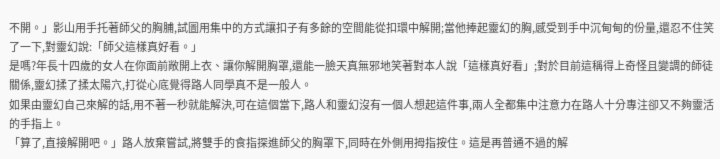不開。」影山用手托著師父的胸脯,試圖用集中的方式讓扣子有多餘的空間能從扣環中解開;當他捧起靈幻的胸,感受到手中沉甸甸的份量,還忍不住笑了一下,對靈幻說:「師父這樣真好看。」
是嗎?年長十四歲的女人在你面前敞開上衣、讓你解開胸罩,還能一臉天真無邪地笑著對本人說「這樣真好看」;對於目前這稱得上奇怪且變調的師徒關係,靈幻揉了揉太陽穴,打從心底覺得路人同學真不是一般人。
如果由靈幻自己來解的話,用不著一秒就能解決,可在這個當下,路人和靈幻沒有一個人想起這件事,兩人全都集中注意力在路人十分專注卻又不夠靈活的手指上。
「算了,直接解開吧。」路人放棄嘗試,將雙手的食指探進師父的胸罩下,同時在外側用拇指按住。這是再普通不過的解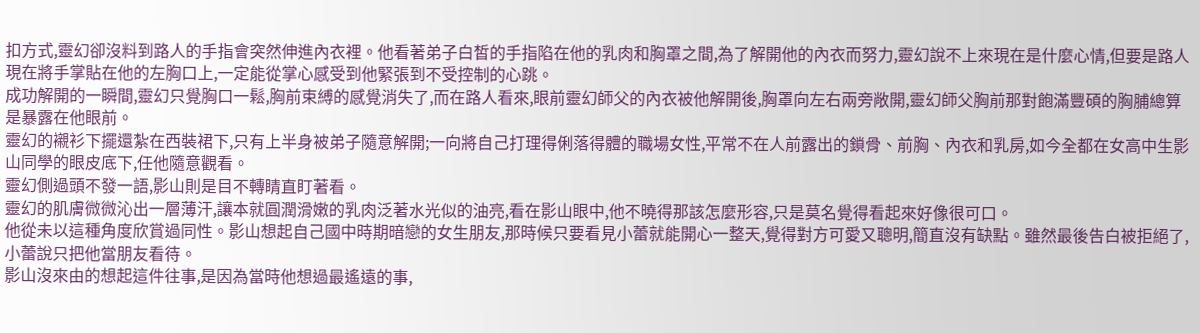扣方式,靈幻卻沒料到路人的手指會突然伸進內衣裡。他看著弟子白皙的手指陷在他的乳肉和胸罩之間,為了解開他的內衣而努力,靈幻說不上來現在是什麼心情,但要是路人現在將手掌貼在他的左胸口上,一定能從掌心感受到他緊張到不受控制的心跳。
成功解開的一瞬間,靈幻只覺胸口一鬆,胸前束縛的感覺消失了,而在路人看來,眼前靈幻師父的內衣被他解開後,胸罩向左右兩旁敞開,靈幻師父胸前那對飽滿豐碩的胸脯總算是暴露在他眼前。
靈幻的襯衫下擺還紮在西裝裙下,只有上半身被弟子隨意解開;一向將自己打理得俐落得體的職場女性,平常不在人前露出的鎖骨、前胸、內衣和乳房,如今全都在女高中生影山同學的眼皮底下,任他隨意觀看。
靈幻側過頭不發一語,影山則是目不轉睛直盯著看。
靈幻的肌膚微微沁出一層薄汗,讓本就圓潤滑嫩的乳肉泛著水光似的油亮,看在影山眼中,他不曉得那該怎麼形容,只是莫名覺得看起來好像很可口。
他從未以這種角度欣賞過同性。影山想起自己國中時期暗戀的女生朋友,那時候只要看見小蕾就能開心一整天,覺得對方可愛又聰明,簡直沒有缺點。雖然最後告白被拒絕了,小蕾說只把他當朋友看待。
影山沒來由的想起這件往事,是因為當時他想過最遙遠的事,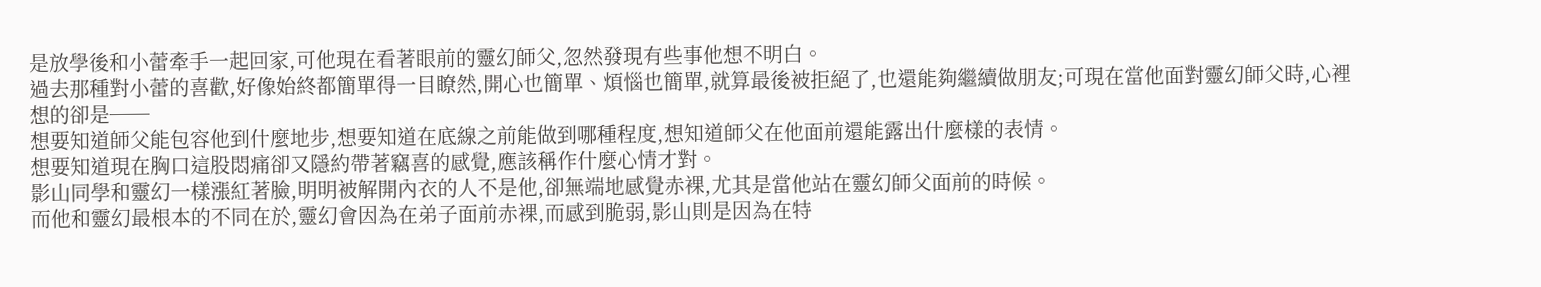是放學後和小蕾牽手一起回家,可他現在看著眼前的靈幻師父,忽然發現有些事他想不明白。
過去那種對小蕾的喜歡,好像始終都簡單得一目瞭然,開心也簡單、煩惱也簡單,就算最後被拒絕了,也還能夠繼續做朋友;可現在當他面對靈幻師父時,心裡想的卻是──
想要知道師父能包容他到什麼地步,想要知道在底線之前能做到哪種程度,想知道師父在他面前還能露出什麼樣的表情。
想要知道現在胸口這股悶痛卻又隱約帶著竊喜的感覺,應該稱作什麼心情才對。
影山同學和靈幻一樣漲紅著臉,明明被解開內衣的人不是他,卻無端地感覺赤裸,尤其是當他站在靈幻師父面前的時候。
而他和靈幻最根本的不同在於,靈幻會因為在弟子面前赤裸,而感到脆弱,影山則是因為在特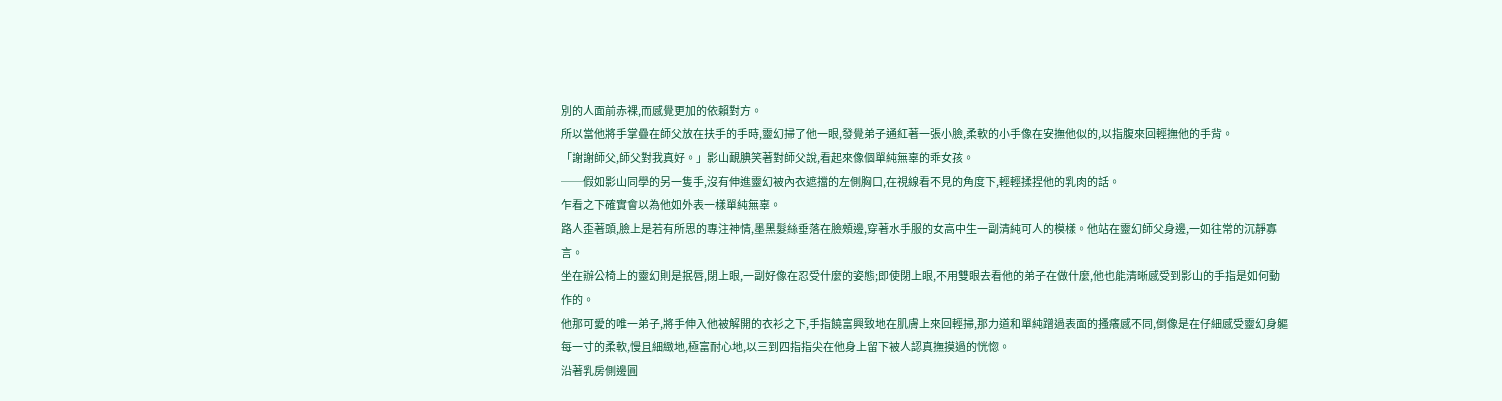別的人面前赤裸,而感覺更加的依賴對方。
所以當他將手掌疊在師父放在扶手的手時,靈幻掃了他一眼,發覺弟子通紅著一張小臉,柔軟的小手像在安撫他似的,以指腹來回輕撫他的手背。
「謝謝師父,師父對我真好。」影山靦腆笑著對師父說,看起來像個單純無辜的乖女孩。
──假如影山同學的另一隻手,沒有伸進靈幻被內衣遮擋的左側胸口,在視線看不見的角度下,輕輕揉捏他的乳肉的話。
乍看之下確實會以為他如外表一樣單純無辜。
路人歪著頭,臉上是若有所思的專注神情,墨黑髮絲垂落在臉頰邊,穿著水手服的女高中生一副清純可人的模樣。他站在靈幻師父身邊,一如往常的沉靜寡言。
坐在辦公椅上的靈幻則是抿唇,閉上眼,一副好像在忍受什麼的姿態;即使閉上眼,不用雙眼去看他的弟子在做什麼,他也能清晰感受到影山的手指是如何動作的。
他那可愛的唯一弟子,將手伸入他被解開的衣衫之下,手指饒富興致地在肌膚上來回輕掃,那力道和單純蹭過表面的搔癢感不同,倒像是在仔細感受靈幻身軀每一寸的柔軟,慢且細緻地,極富耐心地,以三到四指指尖在他身上留下被人認真撫摸過的恍惚。
沿著乳房側邊圓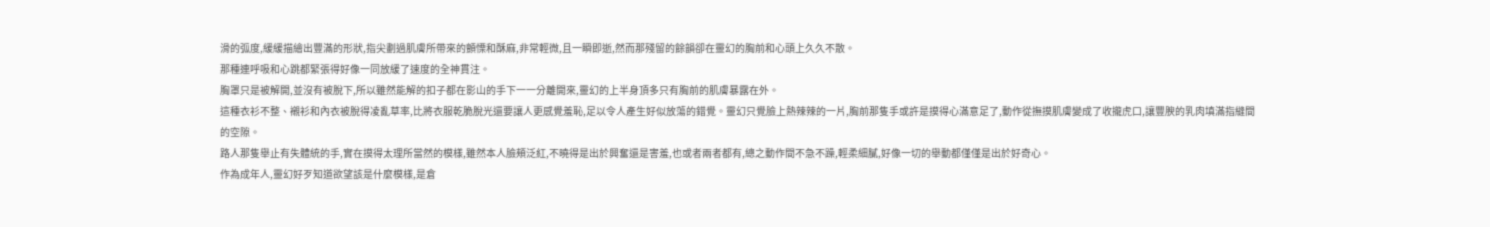滑的弧度,緩緩描繪出豐滿的形狀,指尖劃過肌膚所帶來的顫慄和酥麻,非常輕微,且一瞬即逝,然而那殘留的餘韻卻在靈幻的胸前和心頭上久久不散。
那種連呼吸和心跳都緊張得好像一同放緩了速度的全神貫注。
胸罩只是被解開,並沒有被脫下,所以雖然能解的扣子都在影山的手下一一分離開來,靈幻的上半身頂多只有胸前的肌膚暴露在外。
這種衣衫不整、襯衫和內衣被脫得凌亂草率,比將衣服乾脆脫光還要讓人更感覺羞恥,足以令人產生好似放蕩的錯覺。靈幻只覺臉上熱辣辣的一片,胸前那隻手或許是摸得心滿意足了,動作從撫摸肌膚變成了收攏虎口,讓豐腴的乳肉填滿指縫間的空隙。
路人那隻舉止有失體統的手,實在摸得太理所當然的模樣,雖然本人臉頰泛紅,不曉得是出於興奮還是害羞,也或者兩者都有,總之動作間不急不躁,輕柔細膩,好像一切的舉動都僅僅是出於好奇心。
作為成年人,靈幻好歹知道欲望該是什麼模樣,是倉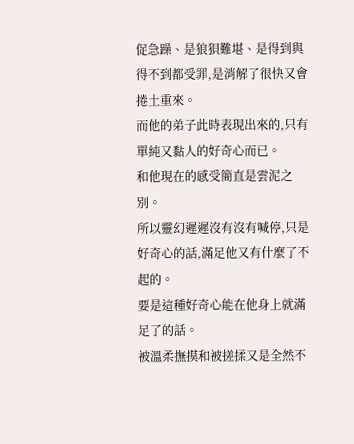促急躁、是狼狽難堪、是得到與得不到都受罪,是消解了很快又會捲土重來。
而他的弟子此時表現出來的,只有單純又黏人的好奇心而已。
和他現在的感受簡直是雲泥之別。
所以靈幻遲遲沒有沒有喊停,只是好奇心的話,滿足他又有什麼了不起的。
要是這種好奇心能在他身上就滿足了的話。
被溫柔撫摸和被搓揉又是全然不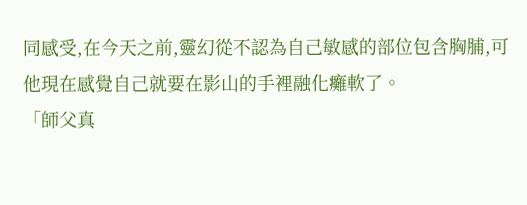同感受,在今天之前,靈幻從不認為自己敏感的部位包含胸脯,可他現在感覺自己就要在影山的手裡融化癱軟了。
「師父真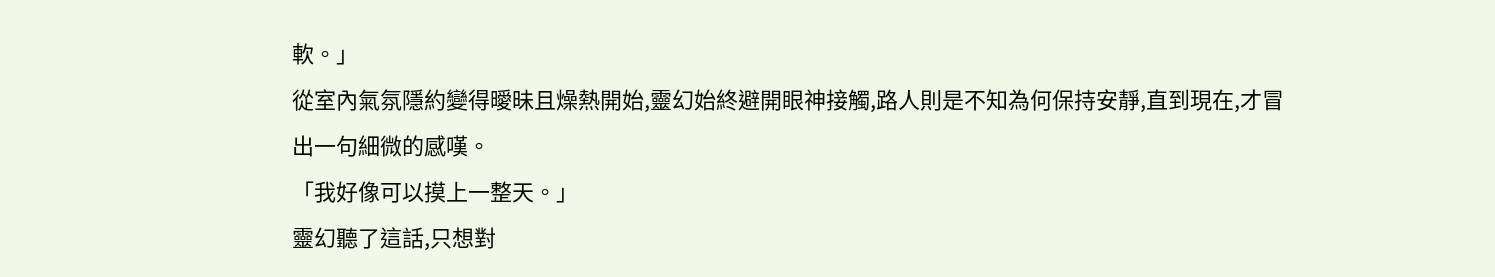軟。」
從室內氣氛隱約變得曖昧且燥熱開始,靈幻始終避開眼神接觸,路人則是不知為何保持安靜,直到現在,才冒出一句細微的感嘆。
「我好像可以摸上一整天。」
靈幻聽了這話,只想對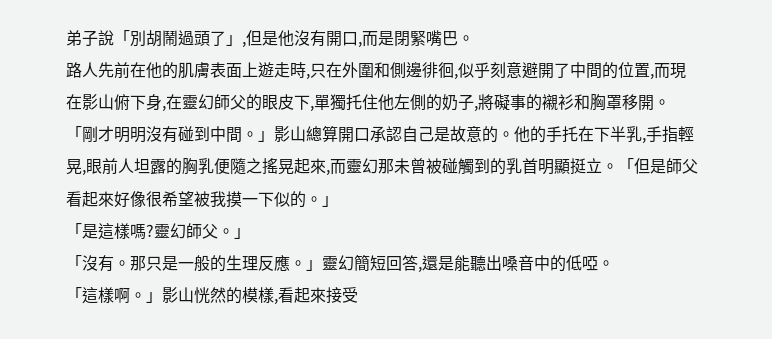弟子說「別胡鬧過頭了」,但是他沒有開口,而是閉緊嘴巴。
路人先前在他的肌膚表面上遊走時,只在外圍和側邊徘徊,似乎刻意避開了中間的位置,而現在影山俯下身,在靈幻師父的眼皮下,單獨托住他左側的奶子,將礙事的襯衫和胸罩移開。
「剛才明明沒有碰到中間。」影山總算開口承認自己是故意的。他的手托在下半乳,手指輕晃,眼前人坦露的胸乳便隨之搖晃起來,而靈幻那未曾被碰觸到的乳首明顯挺立。「但是師父看起來好像很希望被我摸一下似的。」
「是這樣嗎?靈幻師父。」
「沒有。那只是一般的生理反應。」靈幻簡短回答,還是能聽出嗓音中的低啞。
「這樣啊。」影山恍然的模樣,看起來接受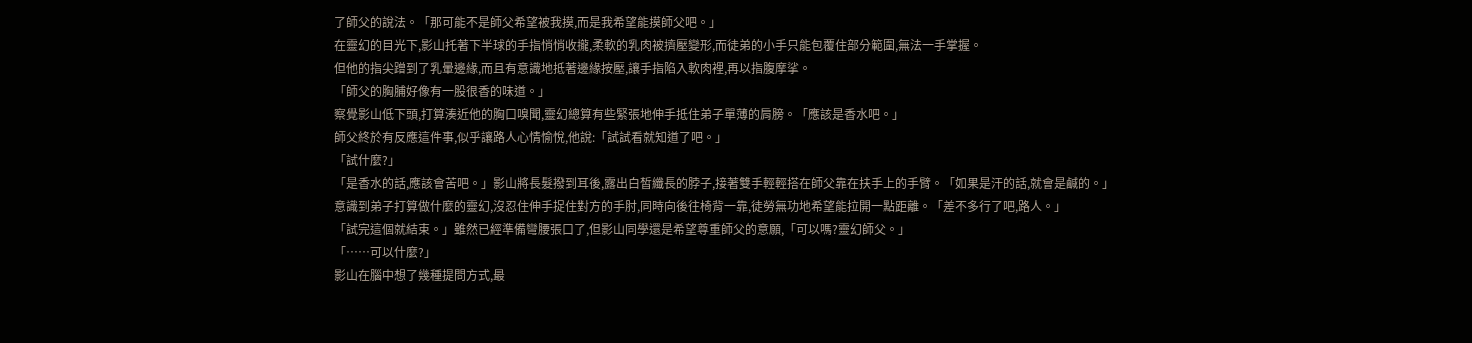了師父的說法。「那可能不是師父希望被我摸,而是我希望能摸師父吧。」
在靈幻的目光下,影山托著下半球的手指悄悄收攏,柔軟的乳肉被擠壓變形,而徒弟的小手只能包覆住部分範圍,無法一手掌握。
但他的指尖蹭到了乳暈邊緣,而且有意識地抵著邊緣按壓,讓手指陷入軟肉裡,再以指腹摩挲。
「師父的胸脯好像有一股很香的味道。」
察覺影山低下頭,打算湊近他的胸口嗅聞,靈幻總算有些緊張地伸手抵住弟子單薄的肩膀。「應該是香水吧。」
師父終於有反應這件事,似乎讓路人心情愉悅,他說:「試試看就知道了吧。」
「試什麼?」
「是香水的話,應該會苦吧。」影山將長髮撥到耳後,露出白皙纖長的脖子,接著雙手輕輕搭在師父靠在扶手上的手臂。「如果是汗的話,就會是鹹的。」
意識到弟子打算做什麼的靈幻,沒忍住伸手捉住對方的手肘,同時向後往椅背一靠,徒勞無功地希望能拉開一點距離。「差不多行了吧,路人。」
「試完這個就結束。」雖然已經準備彎腰張口了,但影山同學還是希望尊重師父的意願,「可以嗎?靈幻師父。」
「……可以什麼?」
影山在腦中想了幾種提問方式,最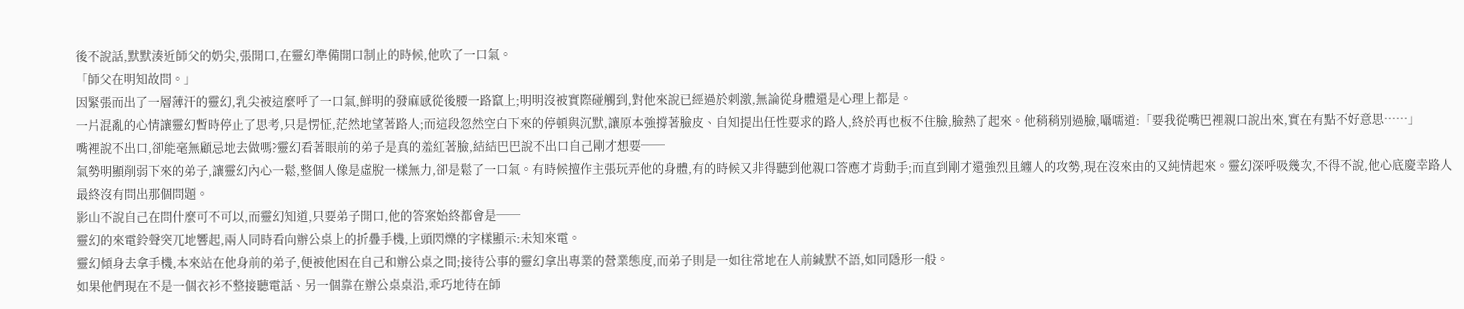後不說話,默默湊近師父的奶尖,張開口,在靈幻準備開口制止的時候,他吹了一口氣。
「師父在明知故問。」
因緊張而出了一層薄汗的靈幻,乳尖被這麼呼了一口氣,鮮明的發麻感從後腰一路竄上;明明沒被實際碰觸到,對他來說已經過於刺激,無論從身體還是心理上都是。
一片混亂的心情讓靈幻暫時停止了思考,只是愣怔,茫然地望著路人;而這段忽然空白下來的停頓與沉默,讓原本強撐著臉皮、自知提出任性要求的路人,終於再也板不住臉,臉熱了起來。他稍稍別過臉,囁嚅道:「要我從嘴巴裡親口說出來,實在有點不好意思……」
嘴裡說不出口,卻能毫無顧忌地去做嗎?靈幻看著眼前的弟子是真的羞紅著臉,結結巴巴說不出口自己剛才想要──
氣勢明顯削弱下來的弟子,讓靈幻內心一鬆,整個人像是虛脫一樣無力,卻是鬆了一口氣。有時候擅作主張玩弄他的身體,有的時候又非得聽到他親口答應才肯動手;而直到剛才還強烈且纏人的攻勢,現在沒來由的又純情起來。靈幻深呼吸幾次,不得不說,他心底慶幸路人最終沒有問出那個問題。
影山不說自己在問什麼可不可以,而靈幻知道,只要弟子開口,他的答案始終都會是──
靈幻的來電鈴聲突兀地響起,兩人同時看向辦公桌上的折疊手機,上頭閃爍的字樣顯示:未知來電。
靈幻傾身去拿手機,本來站在他身前的弟子,便被他困在自己和辦公桌之間;接待公事的靈幻拿出專業的營業態度,而弟子則是一如往常地在人前緘默不語,如同隱形一般。
如果他們現在不是一個衣衫不整接聽電話、另一個靠在辦公桌桌沿,乖巧地待在師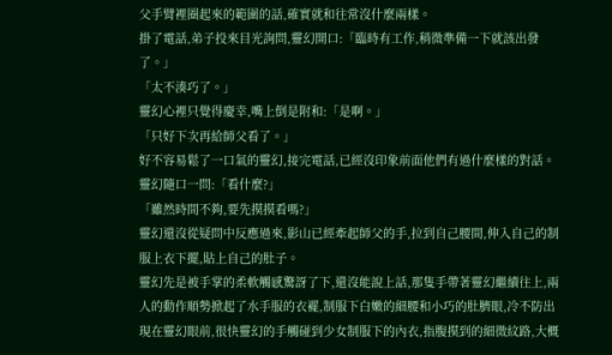父手臂裡圈起來的範圍的話,確實就和往常沒什麼兩樣。
掛了電話,弟子投來目光詢問,靈幻開口:「臨時有工作,稍微準備一下就該出發了。」
「太不湊巧了。」
靈幻心裡只覺得慶幸,嘴上倒是附和:「是啊。」
「只好下次再給師父看了。」
好不容易鬆了一口氣的靈幻,接完電話,已經沒印象前面他們有過什麼樣的對話。靈幻隨口一問:「看什麼?」
「雖然時間不夠,要先摸摸看嗎?」
靈幻還沒從疑問中反應過來,影山已經牽起師父的手,拉到自己腰間,伸入自己的制服上衣下擺,貼上自己的肚子。
靈幻先是被手掌的柔軟觸感驚訝了下,還沒能說上話,那隻手帶著靈幻繼續往上,兩人的動作順勢掀起了水手服的衣襬,制服下白嫩的細腰和小巧的肚臍眼,冷不防出現在靈幻眼前,很快靈幻的手觸碰到少女制服下的內衣,指腹摸到的細微紋路,大概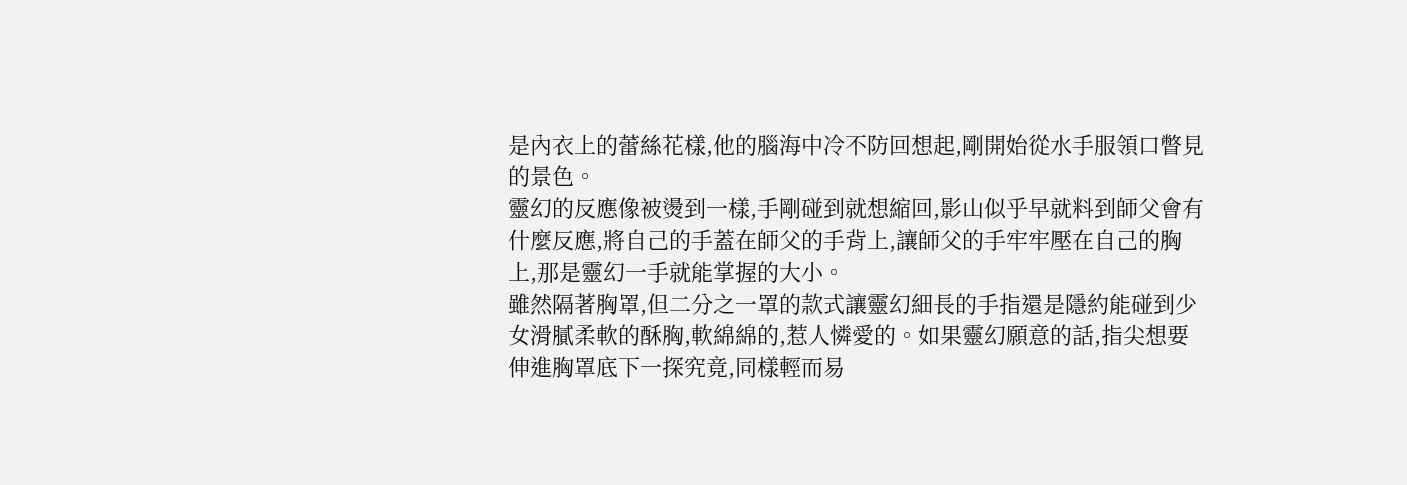是內衣上的蕾絲花樣,他的腦海中冷不防回想起,剛開始從水手服領口瞥見的景色。
靈幻的反應像被燙到一樣,手剛碰到就想縮回,影山似乎早就料到師父會有什麼反應,將自己的手蓋在師父的手背上,讓師父的手牢牢壓在自己的胸上,那是靈幻一手就能掌握的大小。
雖然隔著胸罩,但二分之一罩的款式讓靈幻細長的手指還是隱約能碰到少女滑膩柔軟的酥胸,軟綿綿的,惹人憐愛的。如果靈幻願意的話,指尖想要伸進胸罩底下一探究竟,同樣輕而易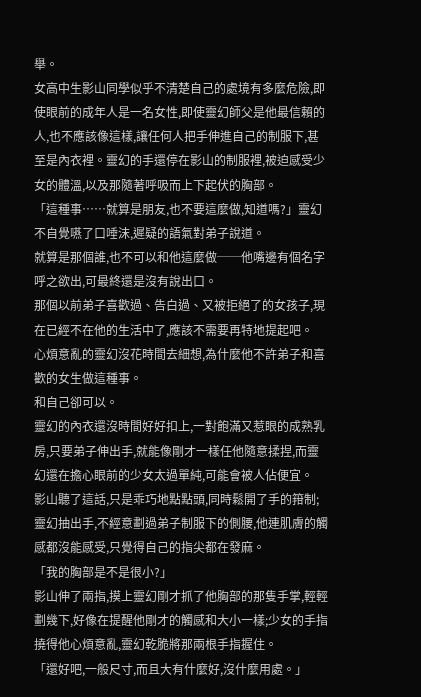舉。
女高中生影山同學似乎不清楚自己的處境有多麼危險,即使眼前的成年人是一名女性,即使靈幻師父是他最信賴的人,也不應該像這樣,讓任何人把手伸進自己的制服下,甚至是內衣裡。靈幻的手還停在影山的制服裡,被迫感受少女的體溫,以及那隨著呼吸而上下起伏的胸部。
「這種事……就算是朋友,也不要這麼做,知道嗎?」靈幻不自覺嚥了口唾沫,遲疑的語氣對弟子說道。
就算是那個誰,也不可以和他這麼做──他嘴邊有個名字呼之欲出,可最終還是沒有說出口。
那個以前弟子喜歡過、告白過、又被拒絕了的女孩子,現在已經不在他的生活中了,應該不需要再特地提起吧。
心煩意亂的靈幻沒花時間去細想,為什麼他不許弟子和喜歡的女生做這種事。
和自己卻可以。
靈幻的內衣還沒時間好好扣上,一對飽滿又惹眼的成熟乳房,只要弟子伸出手,就能像剛才一樣任他隨意揉捏,而靈幻還在擔心眼前的少女太過單純,可能會被人佔便宜。
影山聽了這話,只是乖巧地點點頭,同時鬆開了手的箝制;靈幻抽出手,不經意劃過弟子制服下的側腰,他連肌膚的觸感都沒能感受,只覺得自己的指尖都在發麻。
「我的胸部是不是很小?」
影山伸了兩指,摸上靈幻剛才抓了他胸部的那隻手掌,輕輕劃幾下,好像在提醒他剛才的觸感和大小一樣;少女的手指撓得他心煩意亂,靈幻乾脆將那兩根手指握住。
「還好吧,一般尺寸,而且大有什麼好,沒什麼用處。」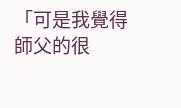「可是我覺得師父的很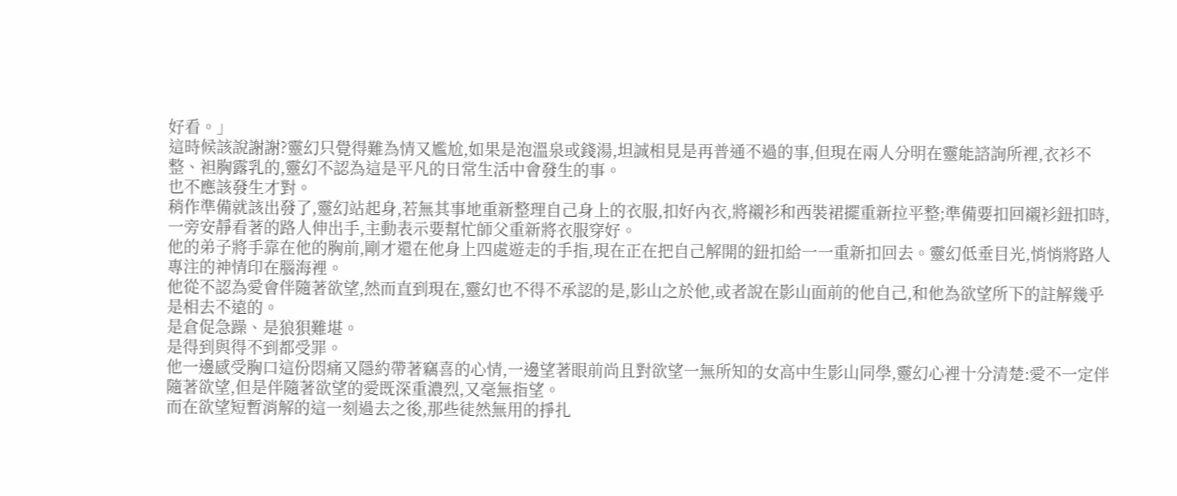好看。」
這時候該說謝謝?靈幻只覺得難為情又尷尬,如果是泡溫泉或錢湯,坦誠相見是再普通不過的事,但現在兩人分明在靈能諮詢所裡,衣衫不整、袒胸露乳的,靈幻不認為這是平凡的日常生活中會發生的事。
也不應該發生才對。
稍作準備就該出發了,靈幻站起身,若無其事地重新整理自己身上的衣服,扣好內衣,將襯衫和西裝裙擺重新拉平整;準備要扣回襯衫鈕扣時,一旁安靜看著的路人伸出手,主動表示要幫忙師父重新將衣服穿好。
他的弟子將手靠在他的胸前,剛才還在他身上四處遊走的手指,現在正在把自己解開的鈕扣給一一重新扣回去。靈幻低垂目光,悄悄將路人專注的神情印在腦海裡。
他從不認為愛會伴隨著欲望,然而直到現在,靈幻也不得不承認的是,影山之於他,或者說在影山面前的他自己,和他為欲望所下的註解幾乎是相去不遠的。
是倉促急躁、是狼狽難堪。
是得到與得不到都受罪。
他一邊感受胸口這份悶痛又隱約帶著竊喜的心情,一邊望著眼前尚且對欲望一無所知的女高中生影山同學,靈幻心裡十分清楚:愛不一定伴隨著欲望,但是伴隨著欲望的愛既深重濃烈,又毫無指望。
而在欲望短暫消解的這一刻過去之後,那些徒然無用的掙扎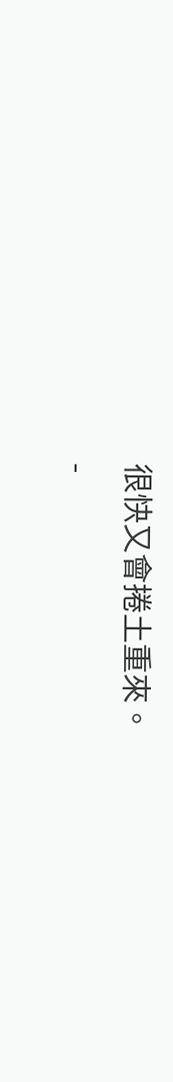很快又會捲土重來。
-